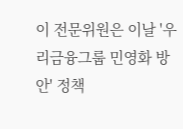이 전문위원은 이날 '우리금융그룹 민영화 방안' 정책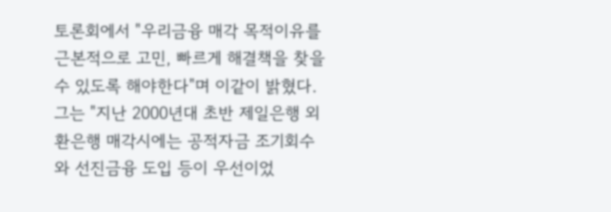토론회에서 "우리금융 매각 목적이유를 근본적으로 고민, 빠르게 해결책을 찾을 수 있도록 해야한다"며 이같이 밝혔다.
그는 "지난 2000년대 초반 제일은행 외환은행 매각시에는 공적자금 조기회수와 선진금융 도입 등이 우선이었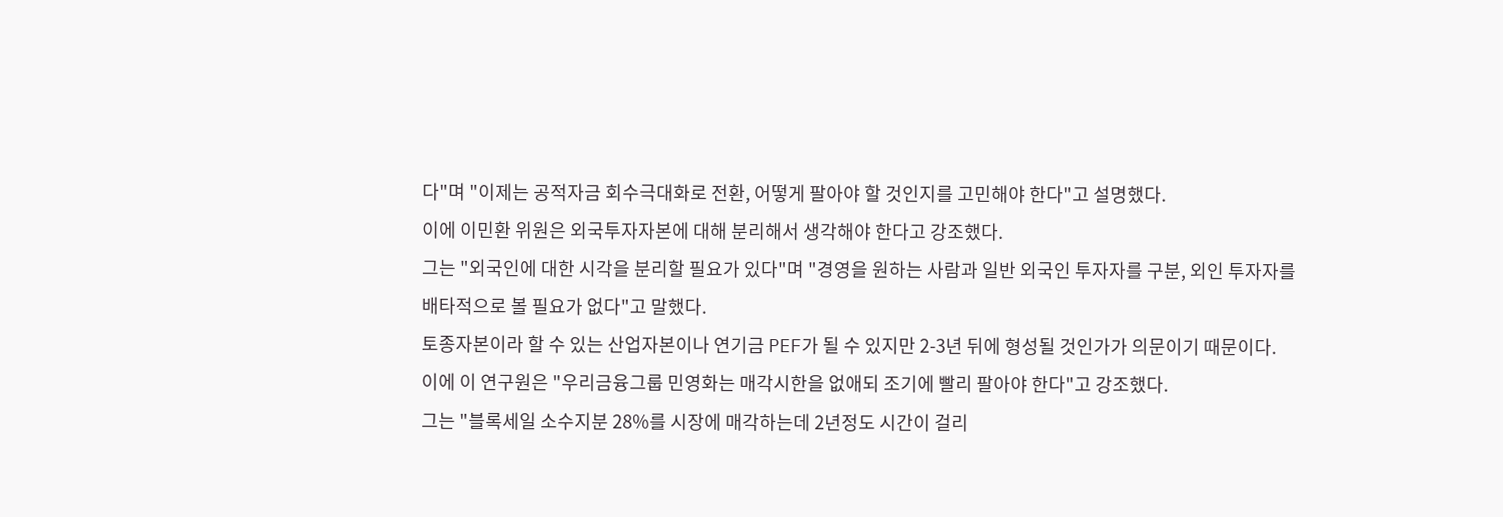다"며 "이제는 공적자금 회수극대화로 전환, 어떻게 팔아야 할 것인지를 고민해야 한다"고 설명했다.
이에 이민환 위원은 외국투자자본에 대해 분리해서 생각해야 한다고 강조했다.
그는 "외국인에 대한 시각을 분리할 필요가 있다"며 "경영을 원하는 사람과 일반 외국인 투자자를 구분, 외인 투자자를 배타적으로 볼 필요가 없다"고 말했다.
토종자본이라 할 수 있는 산업자본이나 연기금 PEF가 될 수 있지만 2-3년 뒤에 형성될 것인가가 의문이기 때문이다.
이에 이 연구원은 "우리금융그룹 민영화는 매각시한을 없애되 조기에 빨리 팔아야 한다"고 강조했다.
그는 "블록세일 소수지분 28%를 시장에 매각하는데 2년정도 시간이 걸리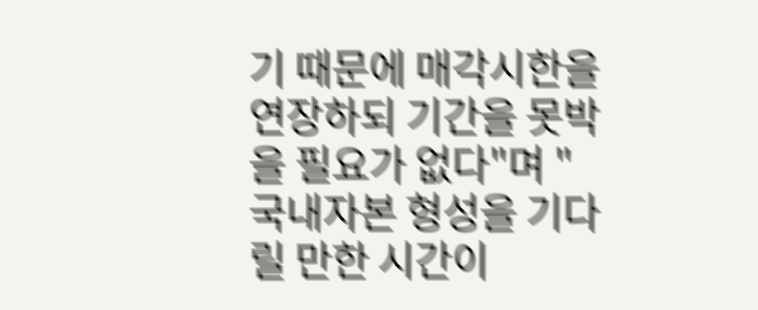기 때문에 매각시한을 연장하되 기간을 못박을 필요가 없다"며 "국내자본 형성을 기다릴 만한 시간이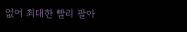없어 최대한 빨리 팔아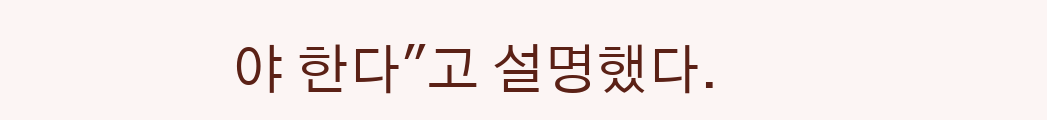야 한다"고 설명했다.